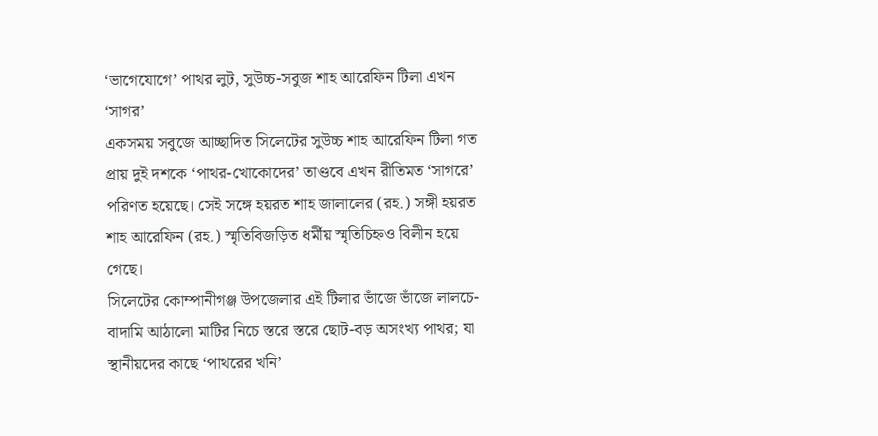‘ভাগেযোগে’ পাথর লুট, সুউচ্চ-সবুজ শাহ আরেফিন টিলা এখন ‘সাগর’
একসময় সবুজে আচ্ছাদিত সিলেটের সুউচ্চ শাহ আরেফিন টিলা গত প্রায় দুই দশকে ‘পাথর-খোকোদের’ তাণ্ডবে এখন রীতিমত ‘সাগরে’ পরিণত হয়েছে। সেই সঙ্গে হয়রত শাহ জালালের (রহ.) সঙ্গী হয়রত শাহ আরেফিন (রহ.) স্মৃতিবিজড়িত ধর্মীয় স্মৃতিচিহ্নও বিলীন হয়ে গেছে।
সিলেটের কোম্পানীগঞ্জ উপজেলার এই টিলার ভাঁজে ভাঁজে লালচে-বাদামি আঠালো মাটির নিচে স্তরে স্তরে ছোট-বড় অসংখ্য পাথর; যা স্থানীয়দের কাছে ‘পাথরের খনি’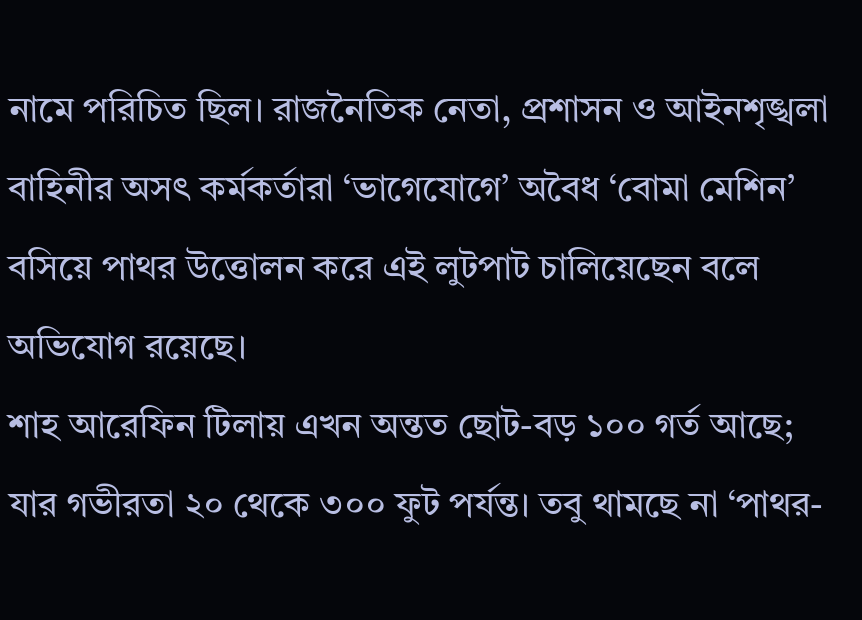নামে পরিচিত ছিল। রাজনৈতিক নেতা, প্রশাসন ও আইনশৃঙ্খলা বাহিনীর অসৎ কর্মকর্তারা ‘ভাগেযোগে’ অবৈধ ‘বোমা মেশিন’ বসিয়ে পাথর উত্তোলন করে এই লুটপাট চালিয়েছেন বলে অভিযোগ রয়েছে।
শাহ আরেফিন টিলায় এখন অন্তত ছোট-বড় ১০০ গর্ত আছে; যার গভীরতা ২০ থেকে ৩০০ ফুট পর্যন্ত। তবু থামছে না ‘পাথর-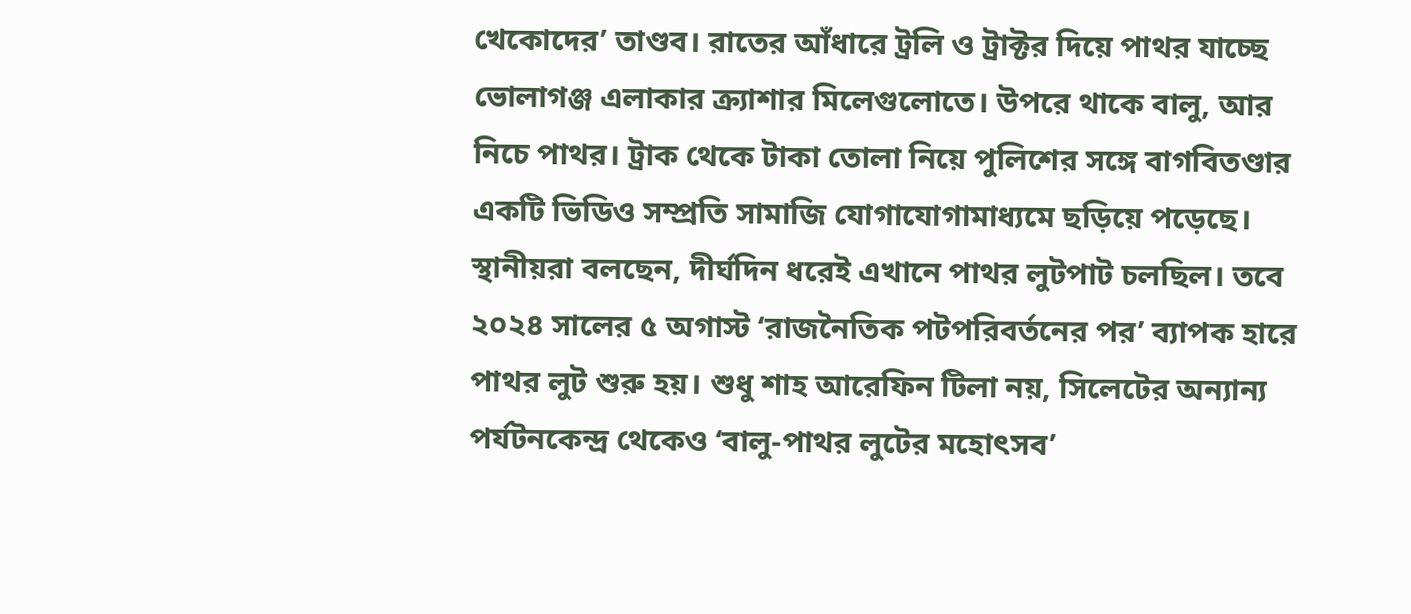খেকোদের’ তাণ্ডব। রাতের আঁধারে ট্রলি ও ট্রাক্টর দিয়ে পাথর যাচ্ছে ভোলাগঞ্জ এলাকার ক্র্যাশার মিলেগুলোতে। উপরে থাকে বালু, আর নিচে পাথর। ট্রাক থেকে টাকা তোলা নিয়ে পুলিশের সঙ্গে বাগবিতণ্ডার একটি ভিডিও সম্প্রতি সামাজি যোগাযোগামাধ্যমে ছড়িয়ে পড়েছে।
স্থানীয়রা বলছেন, দীর্ঘদিন ধরেই এখানে পাথর লুটপাট চলছিল। তবে ২০২৪ সালের ৫ অগাস্ট ‘রাজনৈতিক পটপরিবর্তনের পর’ ব্যাপক হারে পাথর লুট শুরু হয়। শুধু শাহ আরেফিন টিলা নয়, সিলেটের অন্যান্য পর্যটনকেন্দ্র থেকেও ‘বালু-পাথর লুটের মহোৎসব’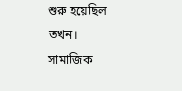শুরু হয়েছিল তখন। সামাজিক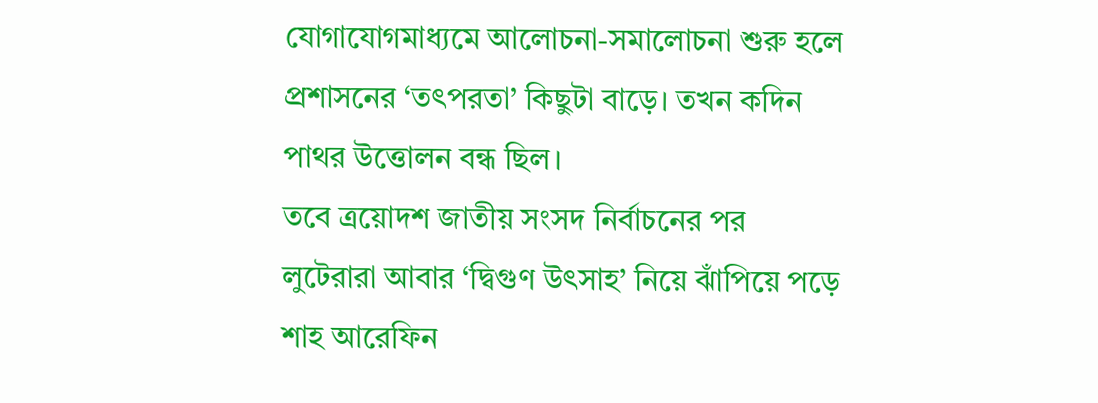যোগাযোগমাধ্যমে আলোচনা-সমালোচনা শুরু হলে প্রশাসনের ‘তৎপরতা’ কিছুটা বাড়ে। তখন কদিন পাথর উত্তোলন বন্ধ ছিল।
তবে ত্রয়োদশ জাতীয় সংসদ নির্বাচনের পর লুটেরারা আবার ‘দ্বিগুণ উৎসাহ’ নিয়ে ঝাঁপিয়ে পড়ে শাহ আরেফিন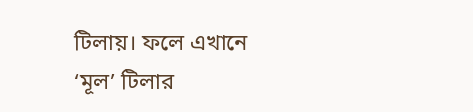টিলায়। ফলে এখানে ‘মূল’ টিলার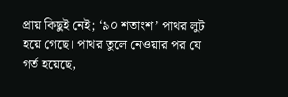প্রায় কিছুই নেই; ‘৯০ শতাংশ’ পাথর লুট হয়ে গেছে। পাথর তুলে নেওয়ার পর যে গর্ত হয়েছে,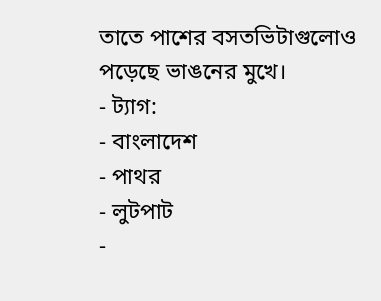তাতে পাশের বসতভিটাগুলোও পড়েছে ভাঙনের মুখে।
- ট্যাগ:
- বাংলাদেশ
- পাথর
- লুটপাট
-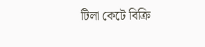টিলা কেটে বিক্রি